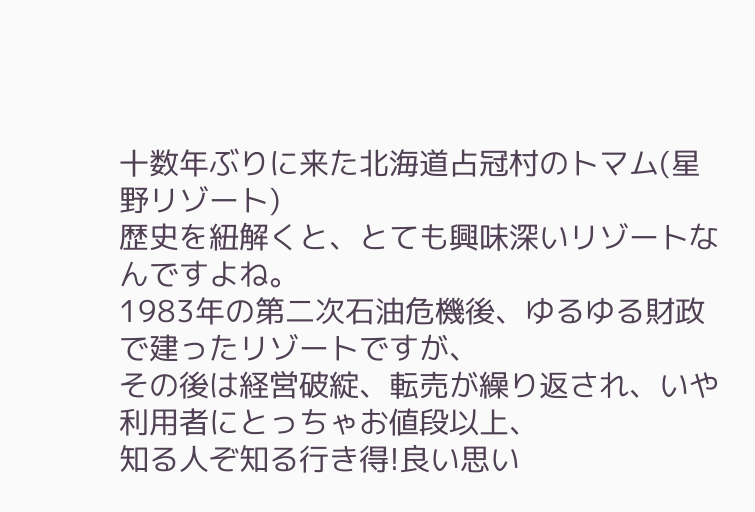十数年ぶりに来た北海道占冠村のトマム(星野リゾート)
歴史を紐解くと、とても興味深いリゾートなんですよね。
1983年の第二次石油危機後、ゆるゆる財政で建ったリゾートですが、
その後は経営破綻、転売が繰り返され、いや利用者にとっちゃお値段以上、
知る人ぞ知る行き得!良い思い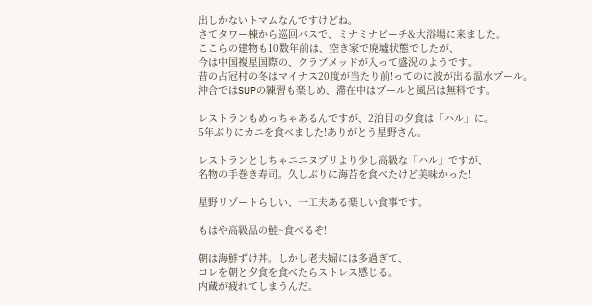出しかないトマムなんですけどね。
さてタワー棟から巡回バスで、ミナミナビーチ&大浴場に来ました。
ここらの建物も10数年前は、空き家で廃墟状態でしたが、
今は中国複星国際の、クラブメッドが入って盛況のようです。
昔の占冠村の冬はマイナス20度が当たり前!ってのに波が出る温水プール。
沖合ではSUPの練習も楽しめ、滞在中はプールと風呂は無料です。

レストランもめっちゃあるんですが、2泊目の夕食は「ハル」に。
5年ぶりにカニを食べました!ありがとう星野さん。

レストランとしちゃニニヌプリより少し高級な「ハル」ですが、
名物の手巻き寿司。久しぶりに海苔を食べたけど美味かった!

星野リゾートらしい、一工夫ある楽しい食事です。

もはや高級品の鮭~食べるぞ!

朝は海鮮ずけ丼。しかし老夫婦には多過ぎて、
コレを朝と夕食を食べたらストレス感じる。
内蔵が疲れてしまうんだ。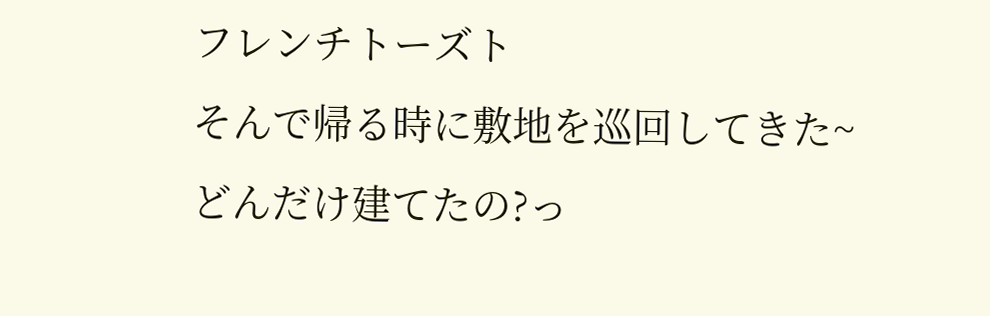フレンチトーズト
そんで帰る時に敷地を巡回してきた~どんだけ建てたの?っ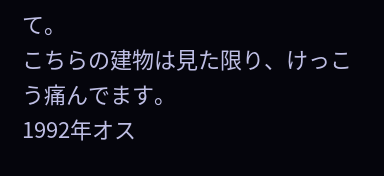て。
こちらの建物は見た限り、けっこう痛んでます。
1992年オス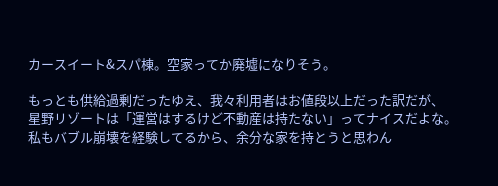カースイート&スパ棟。空家ってか廃墟になりそう。

もっとも供給過剰だったゆえ、我々利用者はお値段以上だった訳だが、
星野リゾートは「運営はするけど不動産は持たない」ってナイスだよな。
私もバブル崩壊を経験してるから、余分な家を持とうと思わん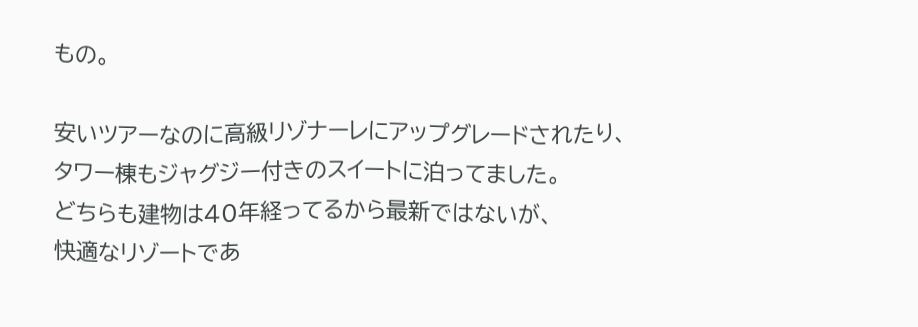もの。

安いツアーなのに高級リゾナーレにアップグレードされたり、
タワー棟もジャグジー付きのスイートに泊ってました。
どちらも建物は40年経ってるから最新ではないが、
快適なリゾートであ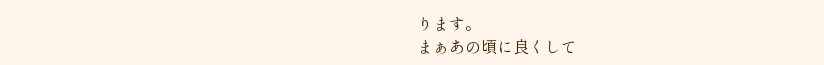ります。
まぁあの頃に良くして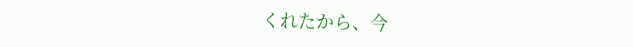くれたから、今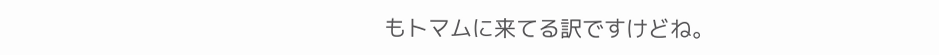もトマムに来てる訳ですけどね。